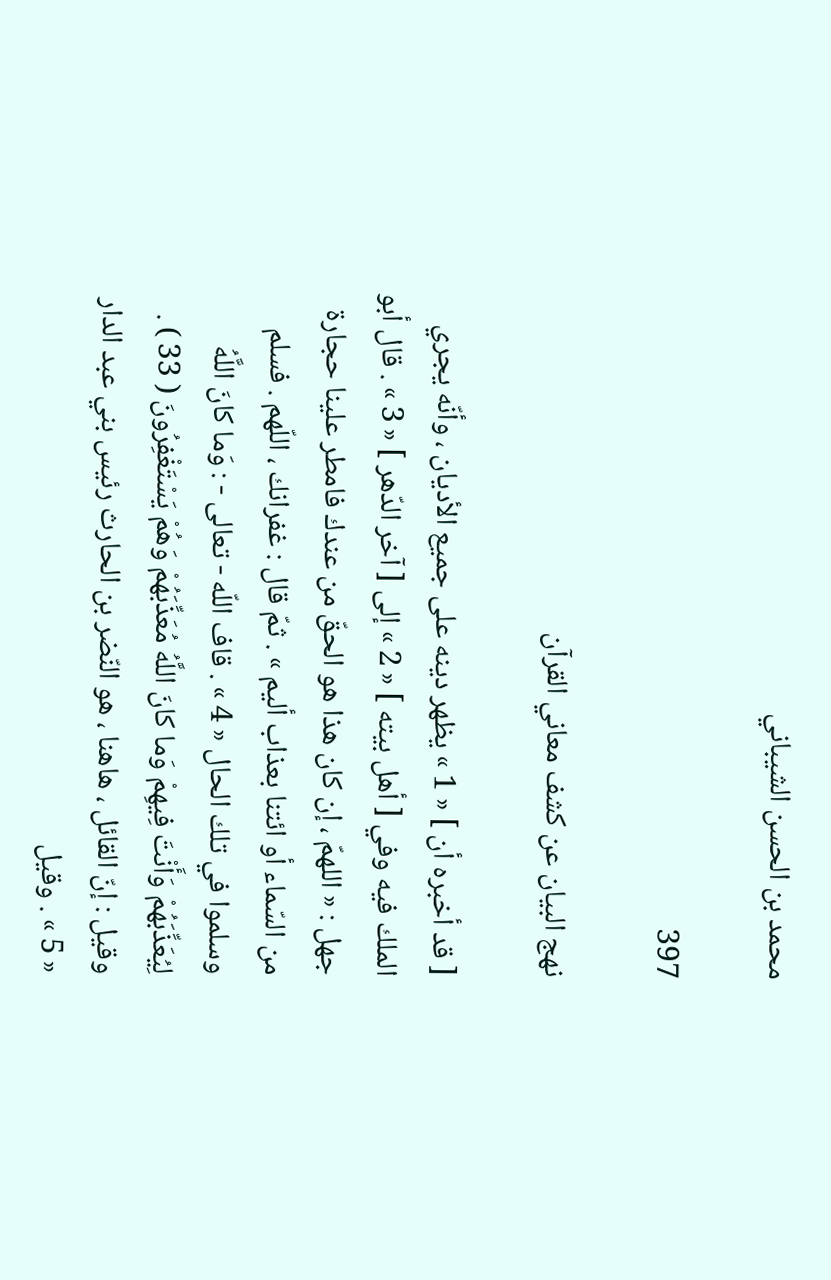محمد بن الحسن الشيباني

397

نهج البيان عن كشف معاني القرآن

[ قد أخبره أن ] « 1 » يظهر دينه على جميع الأديان ، وأنّه يجري الملك فيه وفي [ أهل بيته ] « 2 » إلى [ آخر الدّهر ] « 3 » . قال أبو جهل : « اللهمّ ، إن كان هذا هو الحقّ من عندك فامطر علينا حجارة من السّماء أو ائتنا بعذاب أليم » . ثمّ قال : غفرانك ، اللّهم . فسلم وسلموا في تلك الحال « 4 » . قاف اللّه - تعالى - : وَما كانَ اللَّهُ لِيُعَذِّبَهُمْ وَأَنْتَ فِيهِمْ وَما كانَ اللَّهُ مُعَذِّبَهُمْ وَهُمْ يَسْتَغْفِرُونَ ( 33 ) . وقيل : إنّ القائل ، هاهنا ، هو النّضر بن الحارث رئيس بني عبد الدار « 5 » . وقيل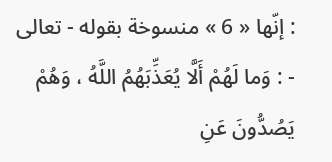: إنّها « 6 » منسوخة بقوله - تعالى - : وَما لَهُمْ أَلَّا يُعَذِّبَهُمُ اللَّهُ ، وَهُمْ يَصُدُّونَ عَنِ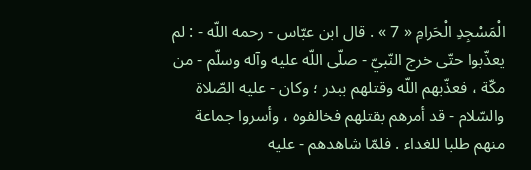الْمَسْجِدِ الْحَرامِ « 7 » . قال ابن عبّاس - رحمه اللّه - : لم يعذّبوا حتّى خرج النّبيّ - صلّى اللّه عليه وآله وسلّم - من مكّة ، فعذّبهم اللّه وقتلهم ببدر ؛ وكان - عليه الصّلاة والسّلام - قد أمرهم بقتلهم فخالفوه ، وأسروا جماعة منهم طلبا للغداء . فلمّا شاهدهم - عليه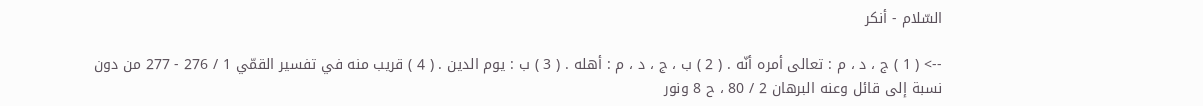السّلام - أنكر

--> ( 1 ) ج ، د ، م : تعالى أمره أنّه . ( 2 ) ب ، ج ، د ، م : أهله . ( 3 ) ب : يوم الدين . ( 4 ) قريب منه في تفسير القمّي 1 / 276 - 277 من دون نسبة إلى قائل وعنه البرهان 2 / 80 ، ح 8 ونور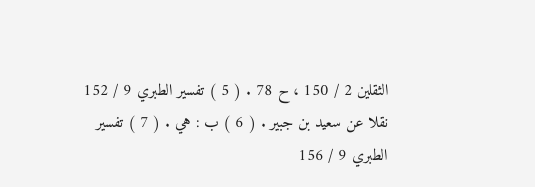الثقلين 2 / 150 ، ح 78 . ( 5 ) تفسير الطبري 9 / 152 نقلا عن سعيد بن جبير . ( 6 ) ب : هي . ( 7 ) تفسير الطبري 9 / 156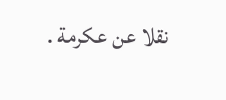نقلا عن عكرمة .